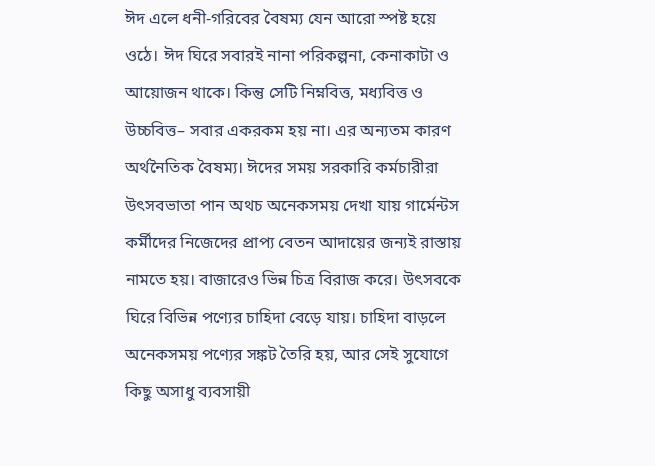ঈদ এলে ধনী-গরিবের বৈষম্য যেন আরো স্পষ্ট হয়ে ওঠে। ঈদ ঘিরে সবারই নানা পরিকল্পনা, কেনাকাটা ও আয়োজন থাকে। কিন্তু সেটি নিম্নবিত্ত, মধ্যবিত্ত ও উচ্চবিত্ত– সবার একরকম হয় না। এর অন্যতম কারণ অর্থনৈতিক বৈষম্য। ঈদের সময় সরকারি কর্মচারীরা উৎসবভাতা পান অথচ অনেকসময় দেখা যায় গার্মেন্টস কর্মীদের নিজেদের প্রাপ্য বেতন আদায়ের জন্যই রাস্তায় নামতে হয়। বাজারেও ভিন্ন চিত্র বিরাজ করে। উৎসবকে ঘিরে বিভিন্ন পণ্যের চাহিদা বেড়ে যায়। চাহিদা বাড়লে অনেকসময় পণ্যের সঙ্কট তৈরি হয়, আর সেই সুযোগে কিছু অসাধু ব্যবসায়ী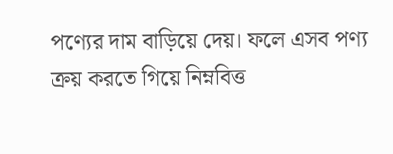পণ্যের দাম বাড়িয়ে দেয়। ফলে এসব পণ্য ক্রয় করতে গিয়ে নিম্নবিত্ত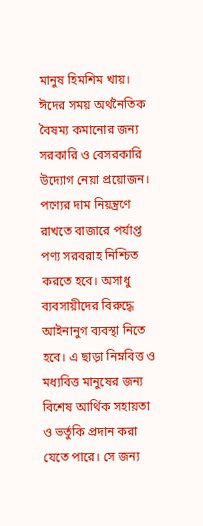মানুষ হিমশিম খায়।
ঈদের সময় অর্থনৈতিক বৈষম্য কমানোর জন্য সরকারি ও বেসরকারি উদ্যোগ নেয়া প্রয়োজন। পণ্যের দাম নিয়ন্ত্রণে রাখতে বাজারে পর্যাপ্ত পণ্য সরবরাহ নিশ্চিত করতে হবে। অসাধু ব্যবসায়ীদের বিরুদ্ধে আইনানুগ ব্যবস্থা নিতে হবে। এ ছাড়া নিম্নবিত্ত ও মধ্যবিত্ত মানুষের জন্য বিশেষ আর্থিক সহায়তা ও ভর্তুকি প্রদান করা যেতে পারে। সে জন্য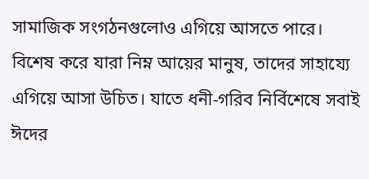সামাজিক সংগঠনগুলোও এগিয়ে আসতে পারে। বিশেষ করে যারা নিম্ন আয়ের মানুষ, তাদের সাহায্যে এগিয়ে আসা উচিত। যাতে ধনী-গরিব নির্বিশেষে সবাই ঈদের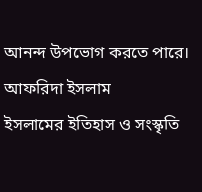আনন্দ উপভোগ করতে পারে।
আফরিদা ইসলাম
ইসলামের ইতিহাস ও সংস্কৃতি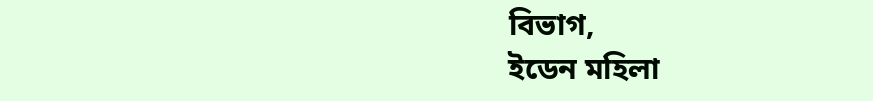বিভাগ,
ইডেন মহিলা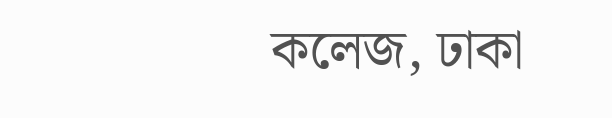কলেজ, ঢাকা